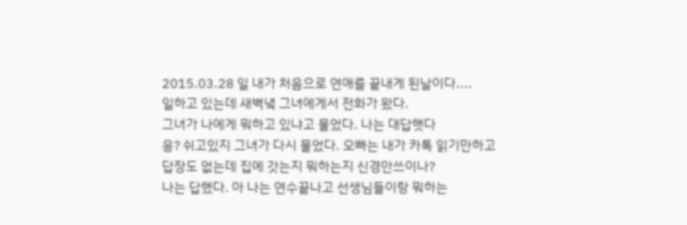2015.03.28 일 내가 처음으로 연애를 끝내게 된날이다....
일하고 있는데 새벽녘 그녀에게서 전화가 왔다.
그녀가 나에게 뭐하고 있냐고 물었다. 나는 대답햇다
응? 쉬고있지 그녀가 다시 물었다. 오빠는 내가 카톡 읽기만하고
답장도 없는데 집에 갓는지 뭐하는지 신경안쓰이나?
나는 답했다. 아 나는 연수끝나고 선생님들이랑 뭐하는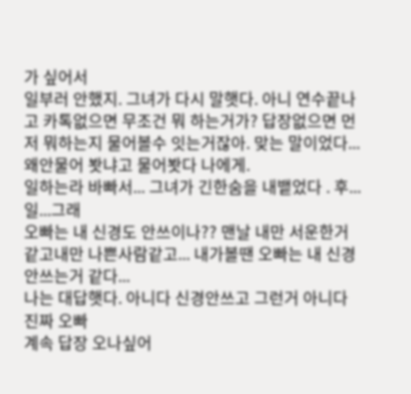가 싶어서
일부러 안했지. 그녀가 다시 말햇다. 아니 연수끝나고 카톡없으면 무조건 뭐 하는거가? 답장없으면 먼저 뭐하는지 물어볼수 잇는거잖아. 맞는 말이었다... 왜안물어 봣냐고 물어봣다 나에게.
일하는라 바빠서... 그녀가 긴한숨을 내뱉었다 . 후...일...그래
오빠는 내 신경도 안쓰이나?? 맨날 내만 서운한거 같고내만 나쁜사람같고... 내가볼땐 오빠는 내 신경안쓰는거 같다...
나는 대답햇다. 아니다 신경안쓰고 그런거 아니다 진짜 오빠
계속 답장 오나싶어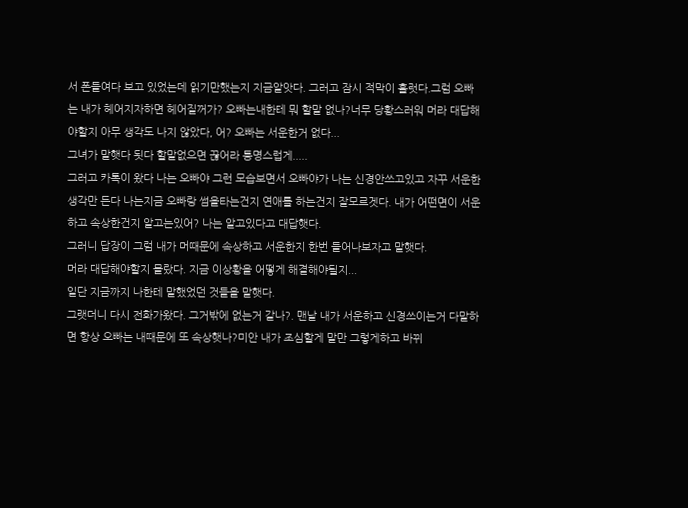서 폰들여다 보고 있었는데 읽기만했는지 지금알앗다. 그러고 잠시 적막이 흘럿다.그럼 오빠는 내가 헤어지자하면 헤어질꺼가? 오빠는내한테 뭐 할말 없나?너무 당황스러워 머라 대답해야할지 아무 생각도 나지 않았다, 어? 오빠는 서운한거 없다...
그녀가 말햇다 됫다 할말없으면 끊어라 퉁명스럽게.....
그러고 카톡이 왔다 나는 오빠야 그런 모습보면서 오빠야가 나는 신경안쓰고있고 자꾸 서운한 생각만 든다 나는지금 오빠랑 썸을타는건지 연애를 하는건지 잘모르겟다. 내가 어떤면이 서운하고 속상한건지 알고는있어? 나는 알고있다고 대답햇다.
그러니 답장이 그럼 내가 머때문에 속상하고 서운한지 한번 들어나보자고 말햇다.
머라 대답해야할지 몰랐다. 지금 이상황을 어떻게 해결해야될지...
일단 지금까지 나한테 말했었던 것들을 말햇다.
그랫더니 다시 전화가왔다. 그거밖에 없는거 같나?. 맨날 내가 서운하고 신경쓰이는거 다말하면 항상 오빠는 내때문에 또 속상햇나?미안 내가 조심할게 말만 그렇게하고 바뀌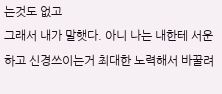는것도 없고
그래서 내가 말햇다. 아니 나는 내한테 서운하고 신경쓰이는거 최대한 노력해서 바꿀려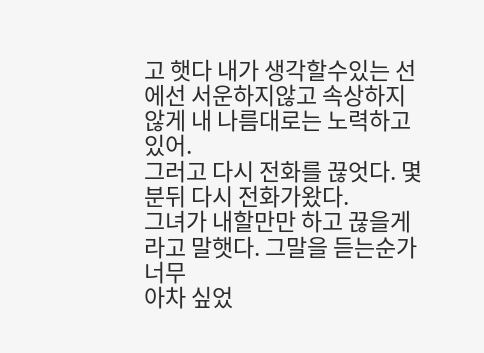고 햇다 내가 생각할수있는 선에선 서운하지않고 속상하지 않게 내 나름대로는 노력하고 있어.
그러고 다시 전화를 끊엇다. 몇분뒤 다시 전화가왔다.
그녀가 내할만만 하고 끊을게라고 말햇다. 그말을 듣는순가 너무
아차 싶었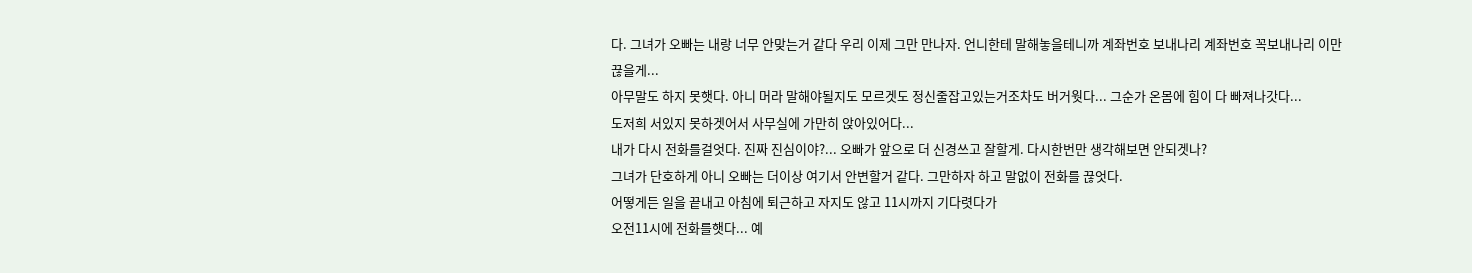다. 그녀가 오빠는 내랑 너무 안맞는거 같다 우리 이제 그만 만나자. 언니한테 말해놓을테니까 계좌번호 보내나리 계좌번호 꼭보내나리 이만 끊을게...
아무말도 하지 못햇다. 아니 머라 말해야될지도 모르겟도 정신줄잡고있는거조차도 버거웟다... 그순가 온몸에 힘이 다 빠져나갓다...
도저희 서있지 못하겟어서 사무실에 가만히 앉아있어다...
내가 다시 전화를걸엇다. 진짜 진심이야?... 오빠가 앞으로 더 신경쓰고 잘할게. 다시한번만 생각해보면 안되겟나?
그녀가 단호하게 아니 오빠는 더이상 여기서 안변할거 같다. 그만하자 하고 말없이 전화를 끊엇다.
어떻게든 일을 끝내고 아침에 퇴근하고 자지도 않고 11시까지 기다렷다가
오전11시에 전화를햇다... 예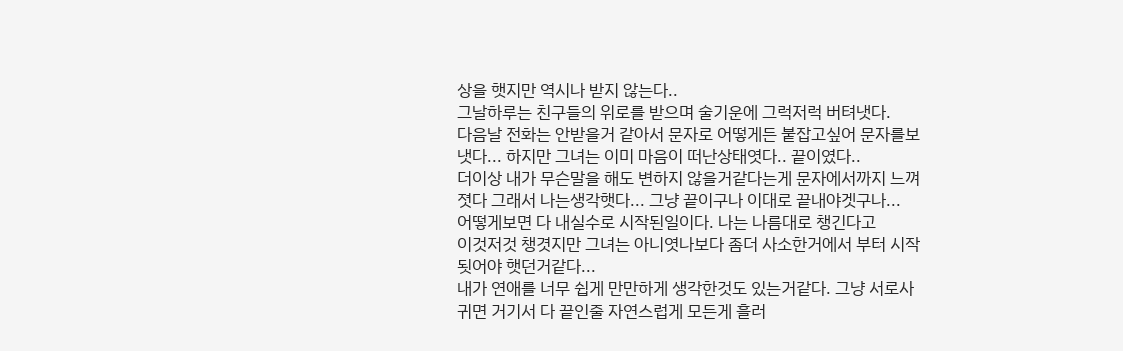상을 햇지만 역시나 받지 않는다..
그날하루는 친구들의 위로를 받으며 술기운에 그럭저럭 버텨냇다.
다음날 전화는 안받을거 같아서 문자로 어떻게든 붙잡고싶어 문자를보냇다... 하지만 그녀는 이미 마음이 떠난상태엿다.. 끝이였다..
더이상 내가 무슨말을 해도 변하지 않을거같다는게 문자에서까지 느껴졋다 그래서 나는생각햇다... 그냥 끝이구나 이대로 끝내야겟구나...
어떻게보면 다 내실수로 시작된일이다. 나는 나름대로 챙긴다고
이것저것 챙겻지만 그녀는 아니엿나보다 좀더 사소한거에서 부터 시작됫어야 햇던거같다...
내가 연애를 너무 쉽게 만만하게 생각한것도 있는거같다. 그냥 서로사귀면 거기서 다 끝인줄 자연스럽게 모든게 흘러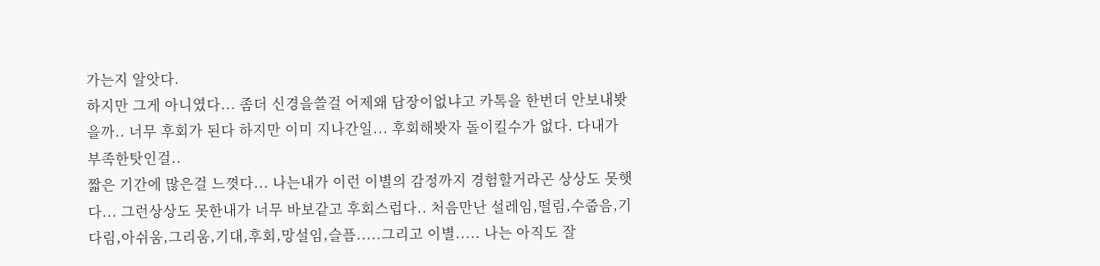가는지 알앗다.
하지만 그게 아니였다... 좀더 신경을쓸걸 어제왜 답장이없냐고 카톡을 한번더 안보내봣을까.. 너무 후회가 된다 하지만 이미 지나간일... 후회해봣자 돌이킬수가 없다. 다내가 부족한탓인걸..
짧은 기간에 많은걸 느꼇다... 나는내가 이런 이별의 감정까지 경험할거라곤 상상도 못햇다... 그런상상도 못한내가 너무 바보같고 후회스럽다.. 처음만난 설레임,떨림,수줍음,기다림,아쉬움,그리움,기대,후회,망설임,슬픔.....그리고 이별..... 나는 아직도 잘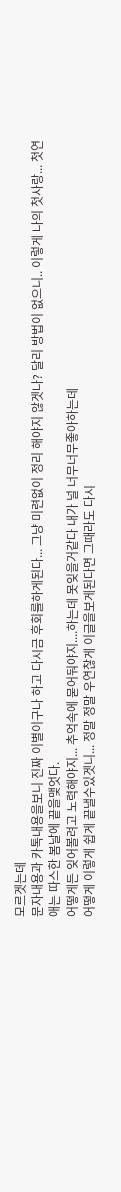모르겟는데
문자내용과 카톡내용을보니 진짜 이별이구나 하고 다시금 후회를하게된다... 그냥 미련없이 정리 해야지 않겟나? 달리 방법이 없으니.. 이렇게 나의 첫사랑... 첫연애는 따스한 봄날에 끝을맺엇다.
어떻게든 잊어볼려고 노력해야지... 추억속에 묻어둬야지....하는데 못잊을거같다 내가 널 너무너무좋아하는데
어떻게 이렇게 쉽게 끝낼수있겟니... 정말 정말 우연찮게 이글을보게된다면 그때라도 다시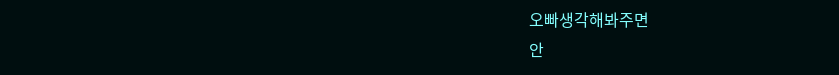오빠생각해봐주면
안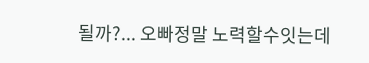될까?... 오빠정말 노력할수잇는데